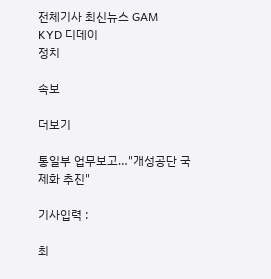전체기사 최신뉴스 GAM
KYD 디데이
정치

속보

더보기

통일부 업무보고…"개성공단 국제화 추진"

기사입력 :

최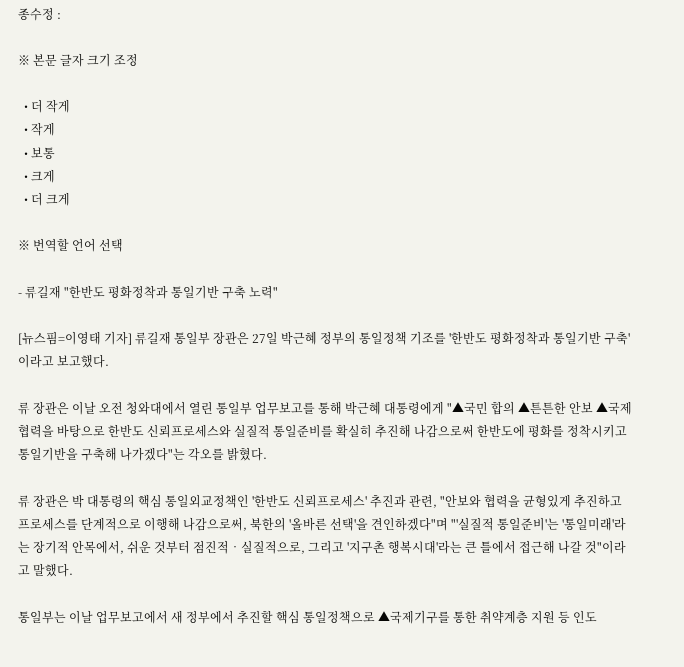종수정 :

※ 본문 글자 크기 조정

  • 더 작게
  • 작게
  • 보통
  • 크게
  • 더 크게

※ 번역할 언어 선택

- 류길재 "한반도 평화정착과 통일기반 구축 노력"

[뉴스핌=이영태 기자] 류길재 통일부 장관은 27일 박근혜 정부의 통일정책 기조를 '한반도 평화정착과 통일기반 구축'이라고 보고했다.

류 장관은 이날 오전 청와대에서 열린 통일부 업무보고를 통해 박근혜 대통령에게 "▲국민 합의 ▲튼튼한 안보 ▲국제 협력을 바탕으로 한반도 신뢰프로세스와 실질적 통일준비를 확실히 추진해 나감으로써 한반도에 평화를 정착시키고 통일기반을 구축해 나가겠다"는 각오를 밝혔다.

류 장관은 박 대통령의 핵심 통일외교정책인 '한반도 신뢰프로세스' 추진과 관련, "안보와 협력을 균형있게 추진하고 프로세스를 단계적으로 이행해 나감으로써, 북한의 '올바른 선택'을 견인하겠다"며 "'실질적 통일준비'는 '통일미래'라는 장기적 안목에서, 쉬운 것부터 점진적‧실질적으로, 그리고 '지구촌 행복시대'라는 큰 틀에서 접근해 나갈 것"이라고 말했다.

통일부는 이날 업무보고에서 새 정부에서 추진할 핵심 통일정책으로 ▲국제기구를 통한 취약계층 지원 등 인도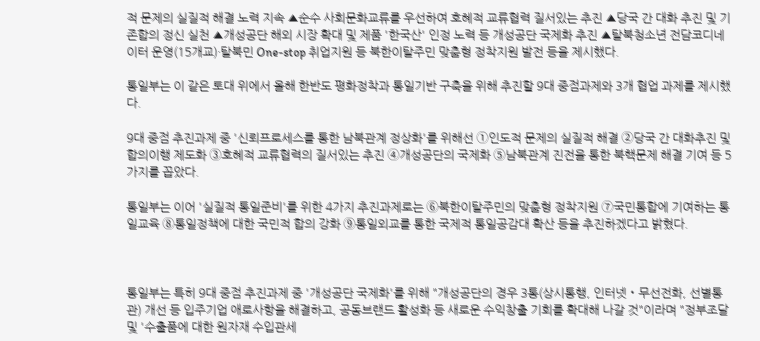적 문제의 실질적 해결 노력 지속 ▲순수 사회문화교류를 우선하여 호혜적 교류협력 질서있는 추진 ▲당국 간 대화 추진 및 기존합의 정신 실천 ▲개성공단 해외 시장 확대 및 제품 '한국산' 인정 노력 등 개성공단 국제화 추진 ▲탈북청소년 전담코디네이터 운영(15개교)·탈북민 One-stop 취업지원 등 북한이탈주민 맞춤형 정착지원 발전 등을 제시했다.

통일부는 이 같은 토대 위에서 올해 한반도 평화정착과 통일기반 구축을 위해 추진할 9대 중점과제와 3개 협업 과제를 제시했다.

9대 중점 추진과제 중 '신뢰프로세스를 통한 남북관계 정상화'를 위해선 ①인도적 문제의 실질적 해결 ②당국 간 대화추진 및 합의이행 제도화 ③호혜적 교류협력의 질서있는 추진 ④개성공단의 국제화 ⑤남북관계 진전을 통한 북핵문제 해결 기여 등 5가지를 꼽았다.

통일부는 이어 '실질적 통일준비'를 위한 4가지 추진과제로는 ⑥북한이탈주민의 맞춤형 정착지원 ⑦국민통합에 기여하는 통일교육 ⑧통일정책에 대한 국민적 합의 강화 ⑨통일외교를 통한 국제적 통일공감대 확산 등을 추진하겠다고 밝혔다.



통일부는 특히 9대 중점 추진과제 중 '개성공단 국제화'를 위해 "개성공단의 경우 3통(상시통행, 인터넷‧무선전화, 선별통관) 개선 등 입주기업 애로사항을 해결하고, 공동브랜드 활성화 등 새로운 수익창출 기회를 확대해 나갈 것"이라며 "정부조달 및 '수출품에 대한 원자재 수입관세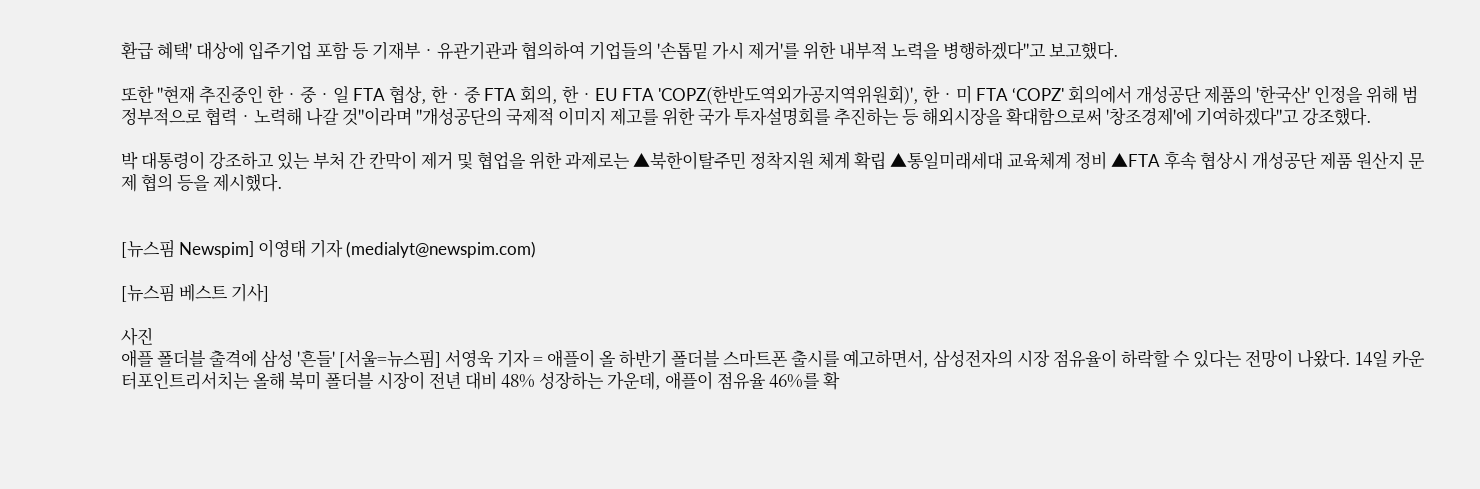환급 혜택' 대상에 입주기업 포함 등 기재부‧유관기관과 협의하여 기업들의 '손톱밑 가시 제거'를 위한 내부적 노력을 병행하겠다"고 보고했다.

또한 "현재 추진중인 한‧중‧일 FTA 협상, 한‧중 FTA 회의, 한‧EU FTA 'COPZ(한반도역외가공지역위원회)', 한‧미 FTA ‘COPZ' 회의에서 개성공단 제품의 '한국산' 인정을 위해 범정부적으로 협력‧노력해 나갈 것"이라며 "개성공단의 국제적 이미지 제고를 위한 국가 투자설명회를 추진하는 등 해외시장을 확대함으로써 '창조경제'에 기여하겠다"고 강조했다.

박 대통령이 강조하고 있는 부처 간 칸막이 제거 및 협업을 위한 과제로는 ▲북한이탈주민 정착지원 체계 확립 ▲통일미래세대 교육체계 정비 ▲FTA 후속 협상시 개성공단 제품 원산지 문제 협의 등을 제시했다.


[뉴스핌 Newspim] 이영태 기자 (medialyt@newspim.com)

[뉴스핌 베스트 기사]

사진
애플 폴더블 출격에 삼성 '흔들' [서울=뉴스핌] 서영욱 기자 = 애플이 올 하반기 폴더블 스마트폰 출시를 예고하면서, 삼성전자의 시장 점유율이 하락할 수 있다는 전망이 나왔다. 14일 카운터포인트리서치는 올해 북미 폴더블 시장이 전년 대비 48% 성장하는 가운데, 애플이 점유율 46%를 확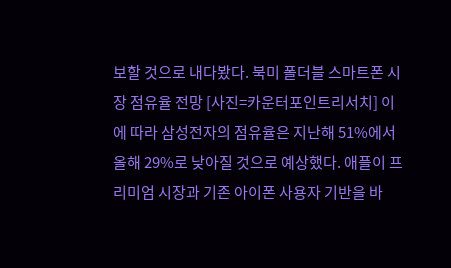보할 것으로 내다봤다. 북미 폴더블 스마트폰 시장 점유율 전망 [사진=카운터포인트리서치] 이에 따라 삼성전자의 점유율은 지난해 51%에서 올해 29%로 낮아질 것으로 예상했다. 애플이 프리미엄 시장과 기존 아이폰 사용자 기반을 바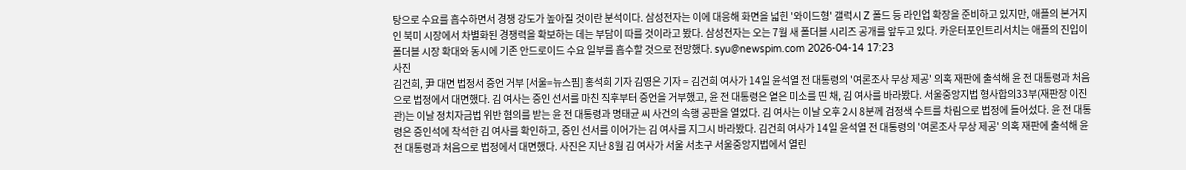탕으로 수요를 흡수하면서 경쟁 강도가 높아질 것이란 분석이다. 삼성전자는 이에 대응해 화면을 넓힌 '와이드형' 갤럭시 Z 폴드 등 라인업 확장을 준비하고 있지만, 애플의 본거지인 북미 시장에서 차별화된 경쟁력을 확보하는 데는 부담이 따를 것이라고 봤다. 삼성전자는 오는 7월 새 폴더블 시리즈 공개를 앞두고 있다. 카운터포인트리서치는 애플의 진입이 폴더블 시장 확대와 동시에 기존 안드로이드 수요 일부를 흡수할 것으로 전망했다. syu@newspim.com 2026-04-14 17:23
사진
김건희, 尹 대면 법정서 증언 거부 [서울=뉴스핌] 홍석희 기자 김영은 기자 = 김건희 여사가 14일 윤석열 전 대통령의 '여론조사 무상 제공' 의혹 재판에 출석해 윤 전 대통령과 처음으로 법정에서 대면했다. 김 여사는 증인 선서를 마친 직후부터 증언을 거부했고, 윤 전 대통령은 옅은 미소를 띤 채, 김 여사를 바라봤다. 서울중앙지법 형사합의33부(재판장 이진관)는 이날 정치자금법 위반 혐의를 받는 윤 전 대통령과 명태균 씨 사건의 속행 공판을 열었다. 김 여사는 이날 오후 2시 8분께 검정색 수트를 차림으로 법정에 들어섰다. 윤 전 대통령은 증인석에 착석한 김 여사를 확인하고, 증인 선서를 이어가는 김 여사를 지그시 바라봤다. 김건희 여사가 14일 윤석열 전 대통령의 '여론조사 무상 제공' 의혹 재판에 출석해 윤 전 대통령과 처음으로 법정에서 대면했다. 사진은 지난 8월 김 여사가 서울 서초구 서울중앙지법에서 열린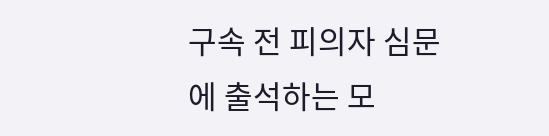구속 전 피의자 심문에 출석하는 모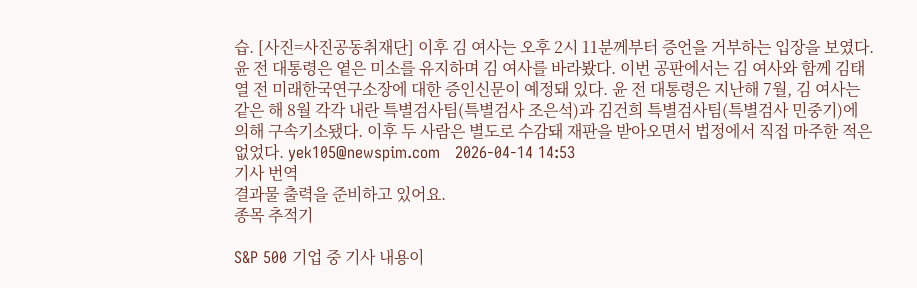습. [사진=사진공동취재단] 이후 김 여사는 오후 2시 11분께부터 증언을 거부하는 입장을 보였다. 윤 전 대통령은 옅은 미소를 유지하며 김 여사를 바라봤다. 이번 공판에서는 김 여사와 함께 김태열 전 미래한국연구소장에 대한 증인신문이 예정돼 있다. 윤 전 대통령은 지난해 7월, 김 여사는 같은 해 8월 각각 내란 특별검사팀(특별검사 조은석)과 김건희 특별검사팀(특별검사 민중기)에 의해 구속기소됐다. 이후 두 사람은 별도로 수감돼 재판을 받아오면서 법정에서 직접 마주한 적은 없었다. yek105@newspim.com   2026-04-14 14:53
기사 번역
결과물 출력을 준비하고 있어요.
종목 추적기

S&P 500 기업 중 기사 내용이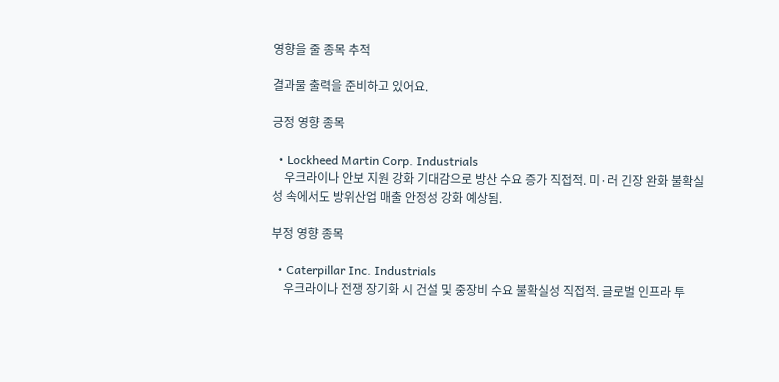영향을 줄 종목 추적

결과물 출력을 준비하고 있어요.

긍정 영향 종목

  • Lockheed Martin Corp. Industrials
    우크라이나 안보 지원 강화 기대감으로 방산 수요 증가 직접적. 미·러 긴장 완화 불확실성 속에서도 방위산업 매출 안정성 강화 예상됨.

부정 영향 종목

  • Caterpillar Inc. Industrials
    우크라이나 전쟁 장기화 시 건설 및 중장비 수요 불확실성 직접적. 글로벌 인프라 투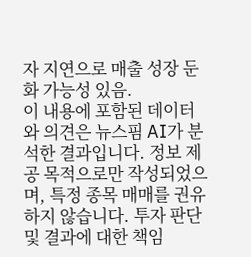자 지연으로 매출 성장 둔화 가능성 있음.
이 내용에 포함된 데이터와 의견은 뉴스핌 AI가 분석한 결과입니다. 정보 제공 목적으로만 작성되었으며, 특정 종목 매매를 권유하지 않습니다. 투자 판단 및 결과에 대한 책임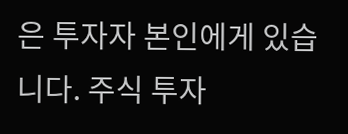은 투자자 본인에게 있습니다. 주식 투자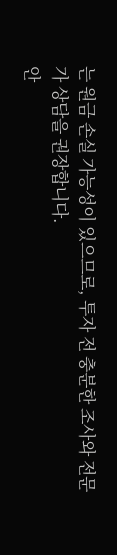는 원금 손실 가능성이 있으므로, 투자 전 충분한 조사와 전문가 상담을 권장합니다.
안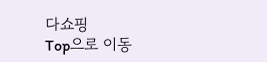다쇼핑
Top으로 이동